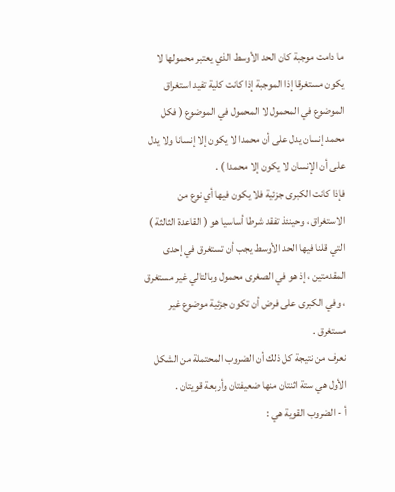ما دامت موجبة كان الحد الأوسط الذي يعتبر محمولها لا يكون مستغرقا إذا الموجبة إذا كانت كلية تفيد استغراق الموضوع في المحمول لا المحمول في الموضوع ( فكل محمد إنسان يدل على أن محمدا لا يكون إلا إنسانا ولا يدل على أن الإنسان لا يكون إلا محمدا ) .
فإذا كانت الكبرى جزئية فلا يكون فيها أي نوع من الاستغراق ، وحينئذ تفقد شرطا أساسيا هو ( القاعدة الثالثة ) التي قلنا فيها الحد الأوسط يجب أن تستغرق في إحدى المقدمتين ، إذ هو في الصغرى محمول وبالتالي غير مستغرق ، وفي الكبرى على فرض أن تكون جزئية موضوع غير مستغرق .
نعرف من نتيجة كل ذلك أن الضروب المحتملة من الشكل الأول هي ستة اثنتان منها ضعيفتان وأربعة قويتان .
أ - الضروب القوية هي :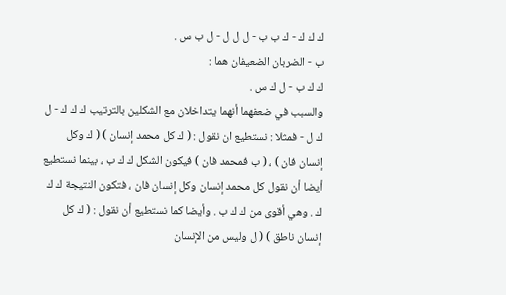ك ك ك - ك ب ب - ل ل ل - ل ب س .
ب - الضربان الضعيفان هما :
ك ك ب - ل ك س .
والسبب في ضعفهما أنهما يتداخلان مع الشكلين بالترتيب ك ك ك - ل ك ل - فمثلا : نستطيع ان نقول : ( ك كل محمد إنسان ) ( ك وكل إنسان فان ) ، ( ب فمحمد فان ) فيكون الشكل ك ك ب ، بينما نستطيع أيضا أن نقول كل محمد إنسان وكل إنسان فان ، فتكون النتيجة ك ك ك . وهي أقوى من ك ك ب . وأيضا كما نستطيع أن نقول : ( ك كل إنسان ناطق ) ( ل وليس من الإنسان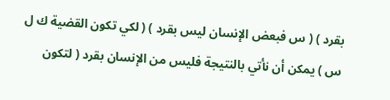بقرد ) ( س فبعض الإنسان ليس بقرد ) ( لكي تكون القضية ك ل س ) يمكن أن نأتي بالنتيجة فليس من الإنسان بقرد ( لتكون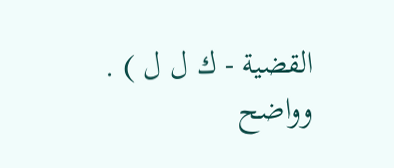القضية - ك ل ل ) .
وواضح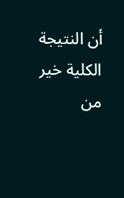أن النتيجة الكلية خير من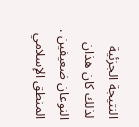النتيجة الجزئية لذلك كان هذان النوعان ضعيفين .
المنطق الإسلامي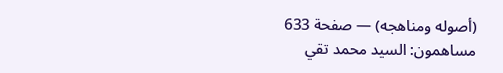(أصوله ومناهجه) — صفحة 633
مساهمون: السيد محمد تقي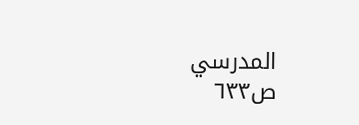المدرسي
ص٦٣٣